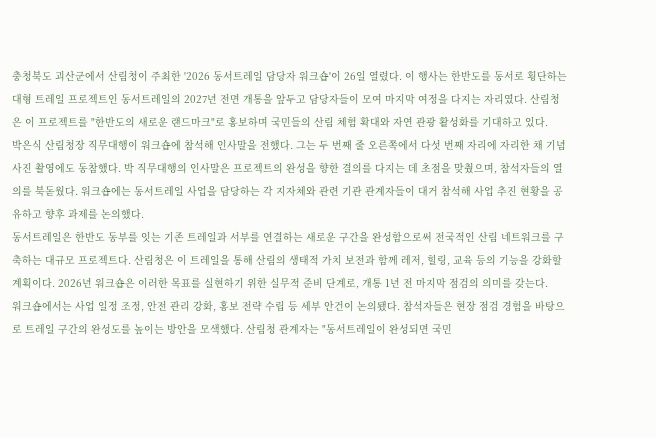충청북도 괴산군에서 산림청이 주최한 '2026 동서트레일 담당자 워크숍'이 26일 열렸다. 이 행사는 한반도를 동서로 횡단하는 대형 트레일 프로젝트인 동서트레일의 2027년 전면 개통을 앞두고 담당자들이 모여 마지막 여정을 다지는 자리였다. 산림청은 이 프로젝트를 "한반도의 새로운 랜드마크"로 홍보하며 국민들의 산림 체험 확대와 자연 관광 활성화를 기대하고 있다.
박은식 산림청장 직무대행이 워크숍에 참석해 인사말을 전했다. 그는 두 번째 줄 오른쪽에서 다섯 번째 자리에 자리한 채 기념사진 촬영에도 동참했다. 박 직무대행의 인사말은 프로젝트의 완성을 향한 결의를 다지는 데 초점을 맞췄으며, 참석자들의 열의를 북돋웠다. 워크숍에는 동서트레일 사업을 담당하는 각 지자체와 관련 기관 관계자들이 대거 참석해 사업 추진 현황을 공유하고 향후 과제를 논의했다.
동서트레일은 한반도 동부를 잇는 기존 트레일과 서부를 연결하는 새로운 구간을 완성함으로써 전국적인 산림 네트워크를 구축하는 대규모 프로젝트다. 산림청은 이 트레일을 통해 산림의 생태적 가치 보전과 함께 레저, 힐링, 교육 등의 기능을 강화할 계획이다. 2026년 워크숍은 이러한 목표를 실현하기 위한 실무적 준비 단계로, 개통 1년 전 마지막 점검의 의미를 갖는다.
워크숍에서는 사업 일정 조정, 안전 관리 강화, 홍보 전략 수립 등 세부 안건이 논의됐다. 참석자들은 현장 점검 경험을 바탕으로 트레일 구간의 완성도를 높이는 방안을 모색했다. 산림청 관계자는 "동서트레일이 완성되면 국민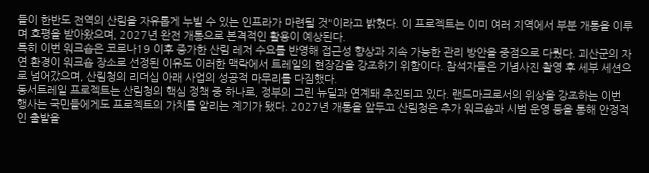들이 한반도 전역의 산림을 자유롭게 누빌 수 있는 인프라가 마련될 것"이라고 밝혔다. 이 프로젝트는 이미 여러 지역에서 부분 개통을 이루며 호평을 받아왔으며, 2027년 완전 개통으로 본격적인 활용이 예상된다.
특히 이번 워크숍은 코로나19 이후 증가한 산림 레저 수요를 반영해 접근성 향상과 지속 가능한 관리 방안을 중점으로 다뤘다. 괴산군의 자연 환경이 워크숍 장소로 선정된 이유도 이러한 맥락에서 트레일의 현장감을 강조하기 위함이다. 참석자들은 기념사진 촬영 후 세부 세션으로 넘어갔으며, 산림청의 리더십 아래 사업의 성공적 마무리를 다짐했다.
동서트레일 프로젝트는 산림청의 핵심 정책 중 하나로, 정부의 그린 뉴딜과 연계돼 추진되고 있다. 랜드마크로서의 위상을 강조하는 이번 행사는 국민들에게도 프로젝트의 가치를 알리는 계기가 됐다. 2027년 개통을 앞두고 산림청은 추가 워크숍과 시범 운영 등을 통해 안정적인 출발을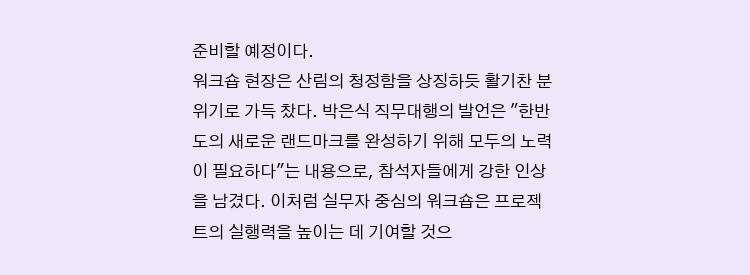준비할 예정이다.
워크숍 현장은 산림의 청정함을 상징하듯 활기찬 분위기로 가득 찼다. 박은식 직무대행의 발언은 "한반도의 새로운 랜드마크를 완성하기 위해 모두의 노력이 필요하다"는 내용으로, 참석자들에게 강한 인상을 남겼다. 이처럼 실무자 중심의 워크숍은 프로젝트의 실행력을 높이는 데 기여할 것으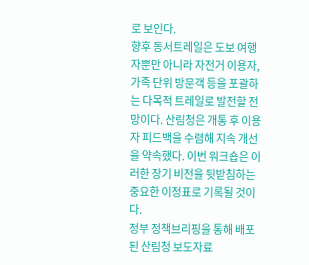로 보인다.
향후 동서트레일은 도보 여행자뿐만 아니라 자전거 이용자, 가족 단위 방문객 등을 포괄하는 다목적 트레일로 발전할 전망이다. 산림청은 개통 후 이용자 피드백을 수렴해 지속 개선을 약속했다. 이번 워크숍은 이러한 장기 비전을 뒷받침하는 중요한 이정표로 기록될 것이다.
정부 정책브리핑을 통해 배포된 산림청 보도자료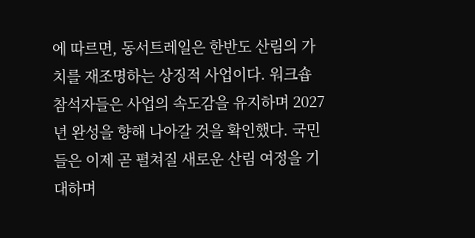에 따르면, 동서트레일은 한반도 산림의 가치를 재조명하는 상징적 사업이다. 워크숍 참석자들은 사업의 속도감을 유지하며 2027년 완성을 향해 나아갈 것을 확인했다. 국민들은 이제 곧 펼쳐질 새로운 산림 여정을 기대하며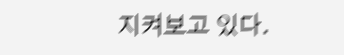지켜보고 있다.